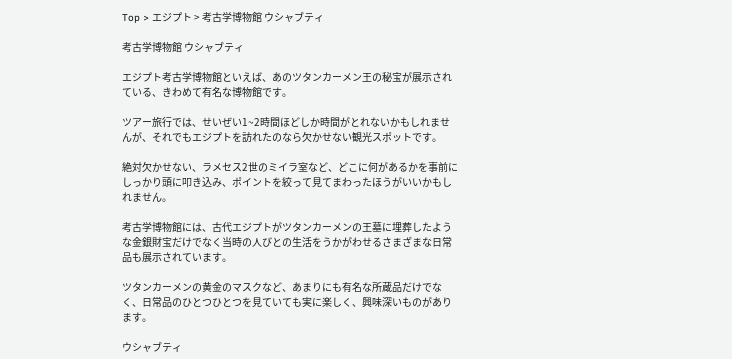Top > エジプト > 考古学博物館 ウシャブティ

考古学博物館 ウシャブティ

エジプト考古学博物館といえば、あのツタンカーメン王の秘宝が展示されている、きわめて有名な博物館です。

ツアー旅行では、せいぜい1~2時間ほどしか時間がとれないかもしれませんが、それでもエジプトを訪れたのなら欠かせない観光スポットです。

絶対欠かせない、ラメセス2世のミイラ室など、どこに何があるかを事前にしっかり頭に叩き込み、ポイントを絞って見てまわったほうがいいかもしれません。

考古学博物館には、古代エジプトがツタンカーメンの王墓に埋葬したような金銀財宝だけでなく当時の人びとの生活をうかがわせるさまざまな日常品も展示されています。

ツタンカーメンの黄金のマスクなど、あまりにも有名な所蔵品だけでなく、日常品のひとつひとつを見ていても実に楽しく、興味深いものがあります。

ウシャブティ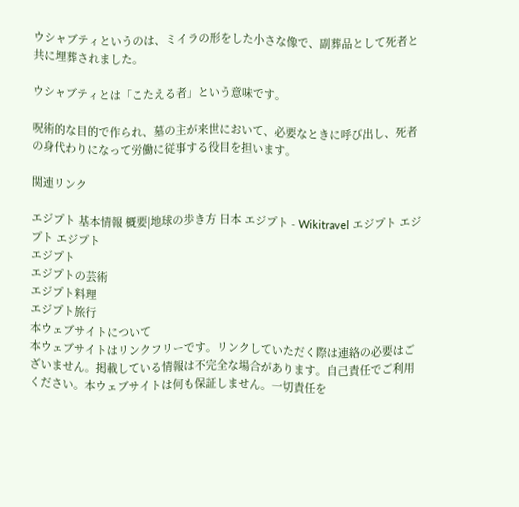ウシャブティというのは、ミイラの形をした小さな像で、副葬品として死者と共に埋葬されました。

ウシャブティとは「こたえる者」という意味です。

呪術的な目的で作られ、墓の主が来世において、必要なときに呼び出し、死者の身代わりになって労働に従事する役目を担います。

関連リンク

エジプト 基本情報 概要|地球の歩き方 日本 エジプト - Wikitravel エジプト エジプト エジプト
エジプト
エジプトの芸術
エジプト料理
エジプト旅行
本ウェブサイトについて
本ウェブサイトはリンクフリーです。リンクしていただく際は連絡の必要はございません。掲載している情報は不完全な場合があります。自己責任でご利用ください。本ウェブサイトは何も保証しません。一切責任を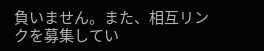負いません。また、相互リンクを募集してい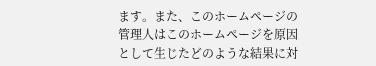ます。また、このホームページの管理人はこのホームページを原因として生じたどのような結果に対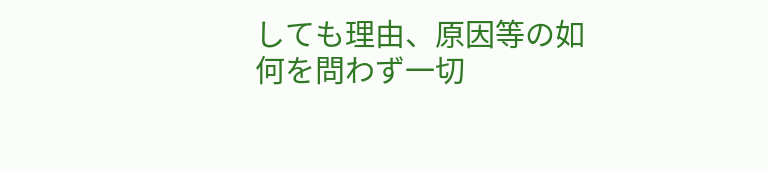しても理由、原因等の如何を問わず一切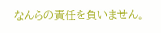なんらの責任を負いません。